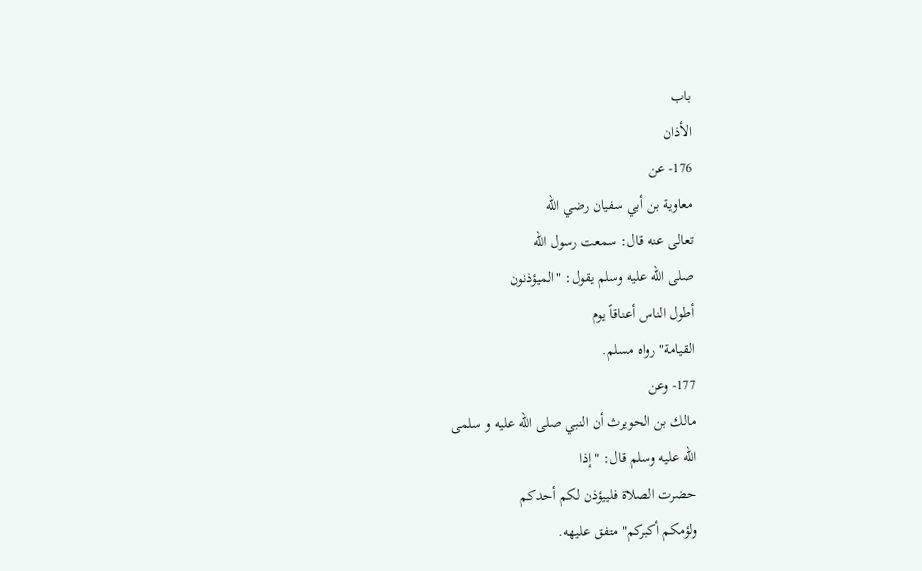باب
الأذان
176- عن
معاوية بن أبي سفيان رضي الله
تعالى عنه قال: سمعت رسول الله
صلى الله عليه وسلم يقول: "الميؤذنون
أطول الناس أعناقاً يوم
القيامة" رواه مسلم.
177- وعن
مالك بن الحويرث أن النبي صلى الله عليه و سلمى
الله عليه وسلم قال: "إذا
حضرت الصلاة فلييؤذن لكم أحدكم
ولؤمكم أكبركم" متفق عليهه.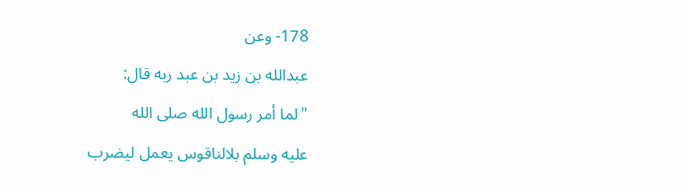178- وعن
عبدالله بن زيد بن عبد ربه قال:
"لما أمر رسول الله صلى الله
عليه وسلم بلالناقوس يعمل ليضرب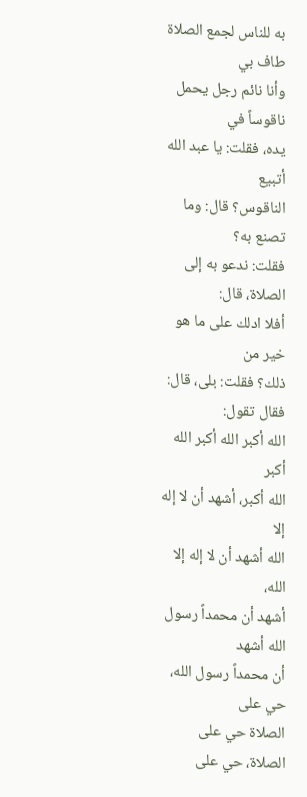به للناس لجمع الصلاة طاف بي
وأنا نائم رجل يحمل ناقوساً في
يده، فقلت: يا عبد الله أتبيع
الناقوس؟ قال: وما تصنع به؟
فقلت: ندعو به إلى الصلاة، قال:
أفلا ادلك على ما هو خير من
ذلك؟ فقلت: بلى، قال: فقال تقول:
الله أكبر الله أكبر الله أكبر
الله أكبر، أشهد أن لا إله إلا
الله أشهد أن لا إله إلا الله،
أشهد أن محمداً رسول الله أشهد
أن محمداً رسول الله، حي على
الصلاة حي على الصلاة، حي على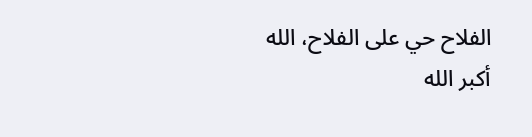الفلاح حي على الفلاح، الله
أكبر الله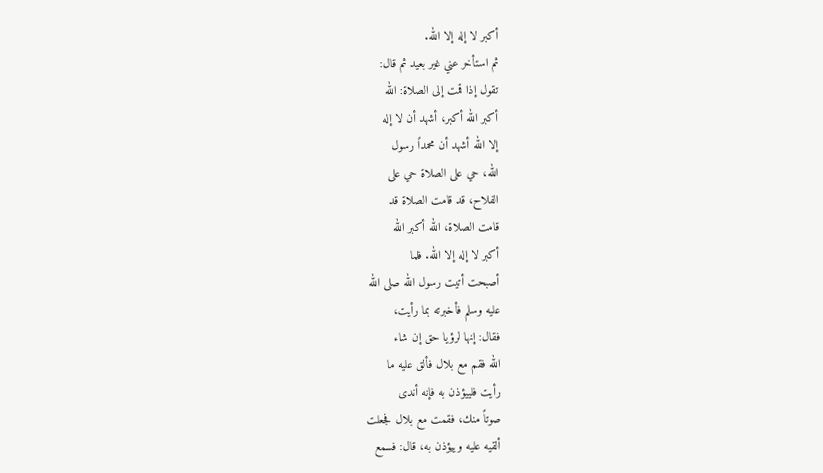أكبر لا إله إلا الله.
ثم استأخر عني غير بعيد ثم قال:
تقول إذا قمت إلى الصلاة: الله
أكبر الله أكبر، أشهد أن لا إله
إلا الله أشهد أن محمداً رسول
الله، حي على الصلاة حي على
الفلاح، قد قامت الصلاة قد
قامت الصلاة، الله أكبر الله
أكبر لا إله إلا الله. فلما
أصبحت أتيت رسول الله صلى الله
عليه وسلم فأخبرته بما رأيت،
فقال: إنها لرؤيا حق إن شاء
الله فقم مع بلال فألق عليه ما
رأيت فلييؤذن به فإنه أندى
صوتاً منك، فقمت مع بلال فجعلت
ألقيه عليه وييؤذن به، قال: فسمع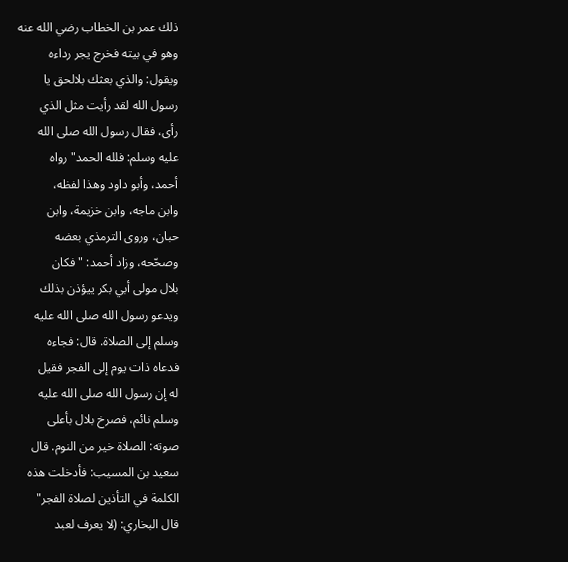ذلك عمر بن الخطاب رضي الله عنه
وهو في بيته فخرج يجر رداءه
ويقول: والذي بعثك بلالحق يا
رسول الله لقد رأيت مثل الذي
رأى، فقال رسول الله صلى الله
عليه وسلم: فلله الحمد" رواه
أحمد، وأبو داود وهذا لفظه،
وابن ماجه، وابن خزيمة، وابن
حبان، وروى الترمذي بعضه
وصحّحه، وزاد أحمد: "فكان
بلال مولى أبي بكر ييؤذن بذلك
ويدعو رسول الله صلى الله عليه
وسلم إلى الصلاة. قال: فجاءه
فدعاه ذات يوم إلى الفجر فقيل
له إن رسول الله صلى الله عليه
وسلم نائم، فصرخ بلال بأعلى
صوته: الصلاة خير من النوم. قال
سعيد بن المسيب: فأدخلت هذه
الكلمة في التأذين لصلاة الفجر"
قال البخاري: (لا يعرف لعبد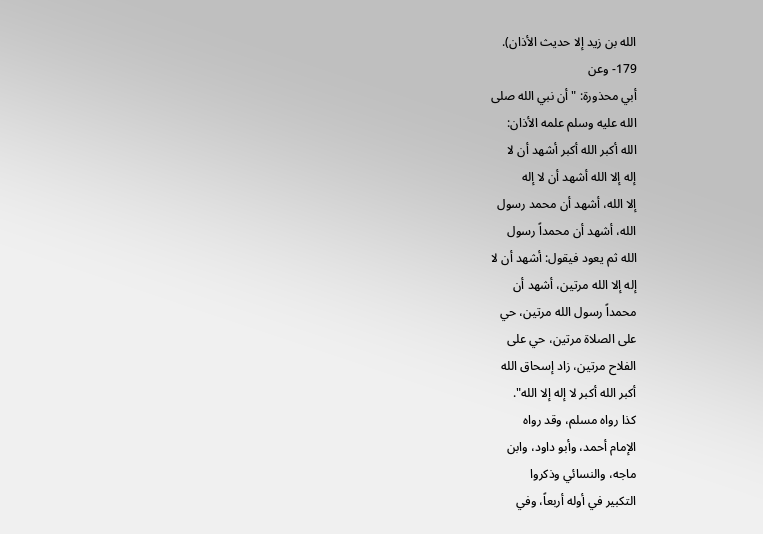الله بن زيد إلا حديث الأذان).
179- وعن
أبي محذورة: "أن نبي الله صلى
الله عليه وسلم علمه الأذان:
الله أكبر الله أكبر أشهد أن لا
إله إلا الله أشهد أن لا إله
إلا الله، أشهد أن محمد رسول
الله، أشهد أن محمداً رسول
الله ثم يعود فيقول: أشهد أن لا
إله إلا الله مرتين، أشهد أن
محمداً رسول الله مرتين، حي
على الصلاة مرتين، حي على
الفلاح مرتين، زاد إسحاق الله
أكبر الله أكبر لا إله إلا الله".
كذا رواه مسلم، وقد رواه
الإمام أحمد، وأبو داود، وابن
ماجه، والنسائي وذكروا
التكبير في أوله أربعاً، وفي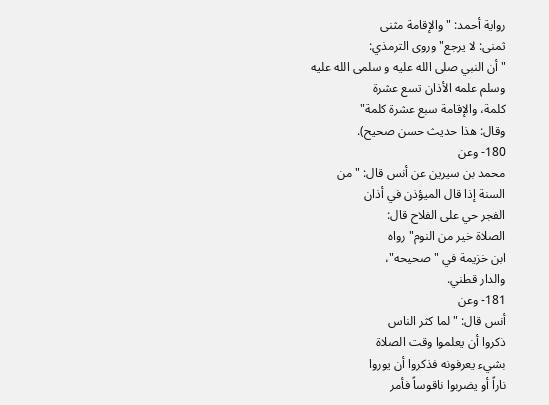رواية أحمد: "والإقامة مثنى
ثمنى: لا يرجع" وروى الترمذي:
"أن النبي صلى الله عليه و سلمى الله عليه
وسلم علمه الأذان تسع عشرة
كلمة، والإقامة سبع عشرة كلمة"
وقال: هذا حديث حسن صحيح).
180- وعن
محمد بن سيرين عن أنس قال: "من
السنة إذا قال الميؤذن في أذان
الفجر حي على الفلاح قال:
الصلاة خير من النوم" رواه
ابن خزيمة في "صحيحه"،
والدار قطني.
181- وعن
أنس قال: "لما كثر الناس
ذكروا أن يعلموا وقت الصلاة
بشيء يعرفونه فذكروا أن يوروا
ناراً أو يضربوا ناقوساً فأمر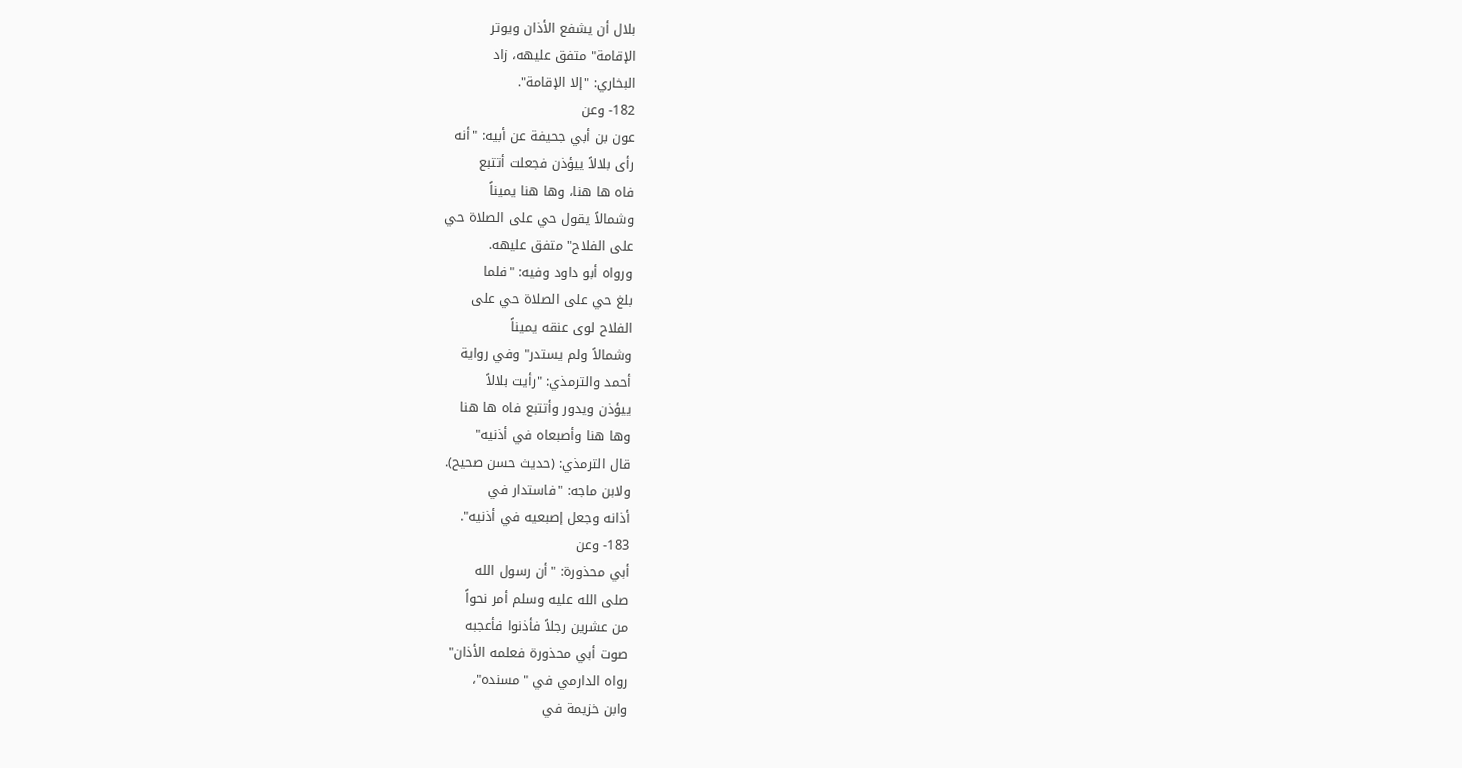بلال أن يشفع الأذان ويوتر
الإقامة" متفق عليهه، زاد
البخاري: "إلا الإقامة".
182- وعن
عون بن أبي جحيفة عن أبيه: "أنه
رأى بلالاً ييؤذن فجعلت أتتبع
فاه ها هنا، وها هنا يميناً
وشمالاً يقول حي على الصلاة حي
على الفلاح" متفق عليهه.
ورواه أبو داود وفيه: "فلما
بلغ حي على الصلاة حي على
الفلاح لوى عنقه يميناً
وشمالاً ولم يستدر" وفي رواية
أحمد والترمذي: "رأيت بلالاً
ييؤذن ويدور وأتتبع فاه ها هنا
وها هنا وأصبعاه في أذنيه"
قال الترمذي: (حديث حسن صحيح).
ولابن ماجه: "فاستدار في
أذانه وجعل إصبعيه في أذنيه".
183- وعن
أبي محذورة: "أن رسول الله
صلى الله عليه وسلم أمر نحواً
من عشرين رجلاً فأذنوا فأعجبه
صوت أبي محذورة فعلمه الأذان"
رواه الدارمي في "مسنده"،
وابن خزيمة في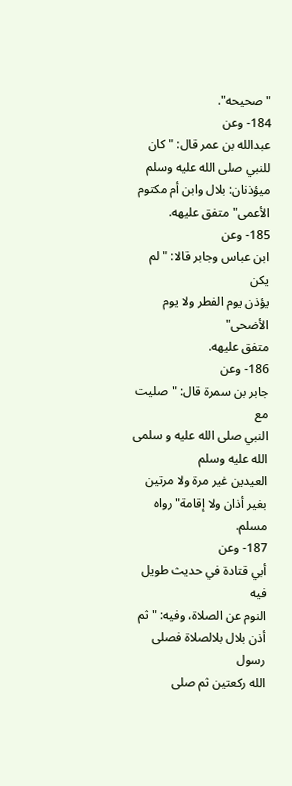"صحيحه".
184- وعن
عبدالله بن عمر قال: "كان
للنبي صلى الله عليه وسلم
ميؤذنان: بلال وابن أم مكتوم
الأعمى" متفق عليهه.
185- وعن
ابن عباس وجابر قالا: "لم يكن
يؤذن يوم الفطر ولا يوم الأضحى"
متفق عليهه.
186- وعن
جابر بن سمرة قال: "صليت مع
النبي صلى الله عليه و سلمى الله عليه وسلم
العيدين غير مرة ولا مرتين
بغير أذان ولا إقامة" رواه
مسلم.
187- وعن
أبي قتادة في حديث طويل فيه
النوم عن الصلاة، وفيه: "ثم
أذن بلال بلالصلاة فصلى رسول
الله ركعتين ثم صلى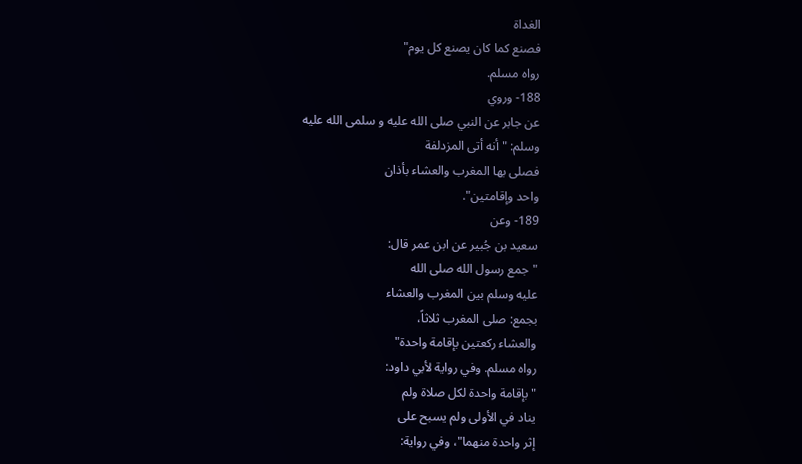الغداة
فصنع كما كان يصنع كل يوم"
رواه مسلم.
188- وروي
عن جابر عن النبي صلى الله عليه و سلمى الله عليه
وسلم: "أنه أتى المزدلفة
فصلى بها المغرب والعشاء بأذان
واحد وإقامتين".
189- وعن
سعيد بن جُبير عن ابن عمر قال:
"جمع رسول الله صلى الله
عليه وسلم بين المغرب والعشاء
بجمع: صلى المغرب ثلاثاً،
والعشاء ركعتين بإقامة واحدة"
رواه مسلم. وفي رواية لأبي داود:
"بإقامة واحدة لكل صلاة ولم
يناد في الأولى ولم يسبح على
إثر واحدة منهما"، وفي رواية: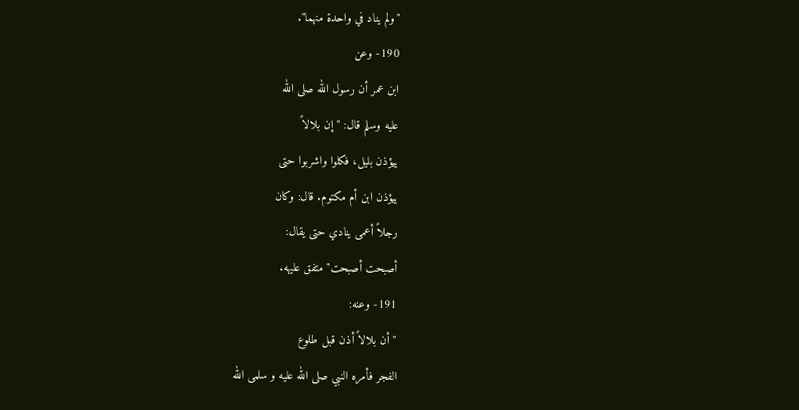"ولم يناد في واحدة منهما".
190- وعن
ابن عمر أن رسول الله صلى الله
عليه وسلم قال: "إن بلالاً
ييؤذن بليل، فكلوا واشربوا حتى
ييؤذن ابن أم مكتوم. قال: وكان
رجلاً أعمى ينادي حتى يقال:
أصبحت أصبحت" متفق عليهه.
191- وعنه:
"أن بلالاً أذن قبل طلوع
الفجر فأمره النبي صلى الله عليه و سلمى الله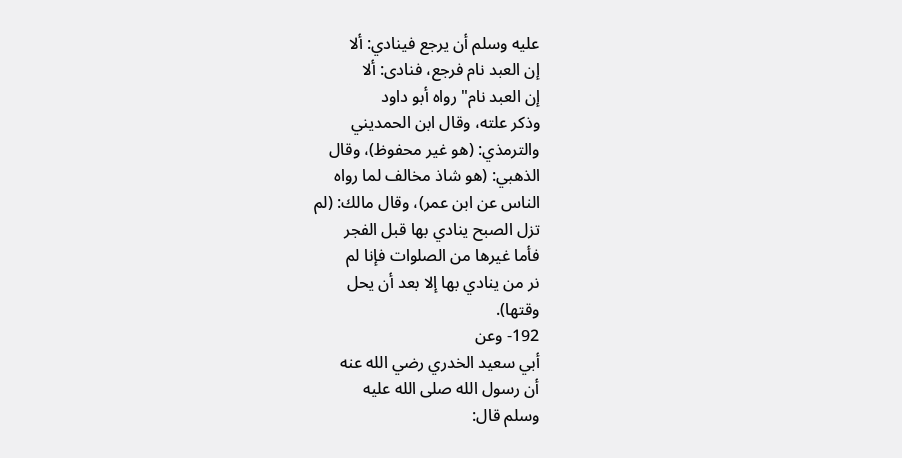عليه وسلم أن يرجع فينادي: ألا
إن العبد نام فرجع، فنادى: ألا
إن العبد نام" رواه أبو داود
وذكر علته، وقال ابن الحمديني
والترمذي: (هو غير محفوظ)، وقال
الذهبي: (هو شاذ مخالف لما رواه
الناس عن ابن عمر)، وقال مالك: (لم
تزل الصبح ينادي بها قبل الفجر
فأما غيرها من الصلوات فإنا لم
نر من ينادي بها إلا بعد أن يحل
وقتها).
192- وعن
أبي سعيد الخدري رضي الله عنه
أن رسول الله صلى الله عليه
وسلم قال: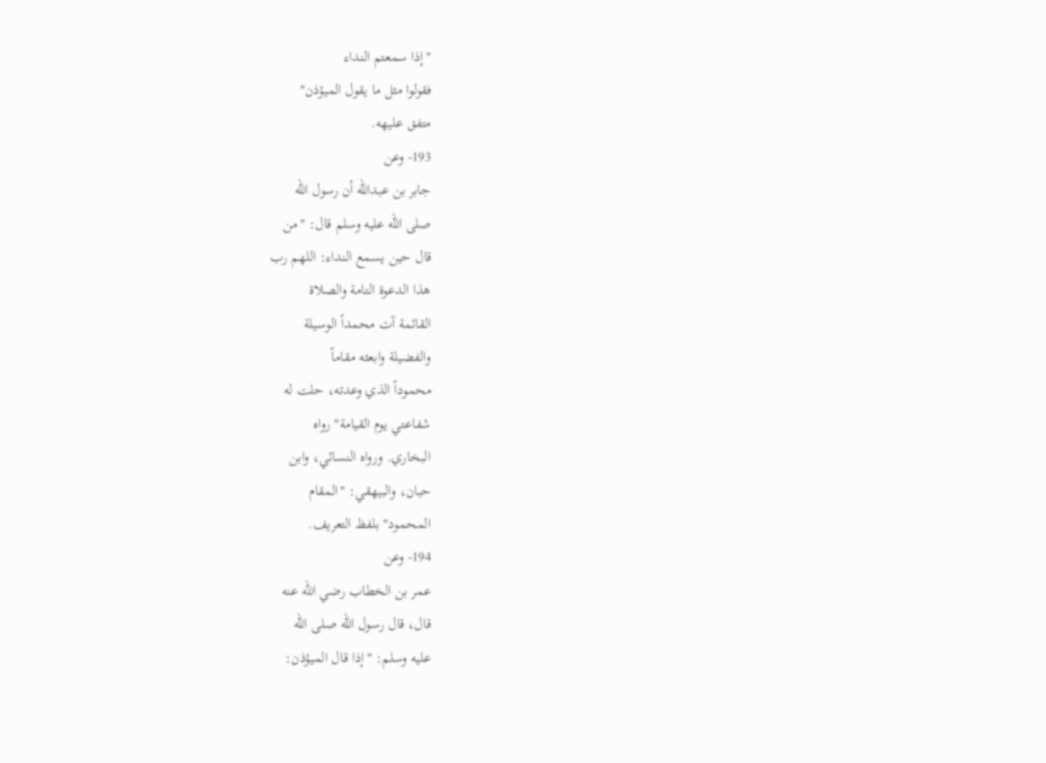"إذا سمعتم النداء
فقولوا مثل ما يقول الميؤذن"
متفق عليهه.
193- وعن
جابر بن عبدالله أن رسول الله
صلى الله عليه وسلم قال: "من
قال حين يسمع النداء: اللهم رب
هذا الدعوة التامة والصلاة
القائمة آت محمداً الوسيلة
والفضيلة وابعثه مقاماً
محموداً الذي وعدته، حلت له
شفاعتي يوم القيامة" رواه
البخاري. ورواه النسائي، وابن
حبان، والبيهقي: "المقام
المحمود" بلفظ التعريف.
194- وعن
عمر بن الخطاب رضي الله عنه
قال، قال رسول الله صلى الله
عليه وسلم: "إذا قال الميؤذن: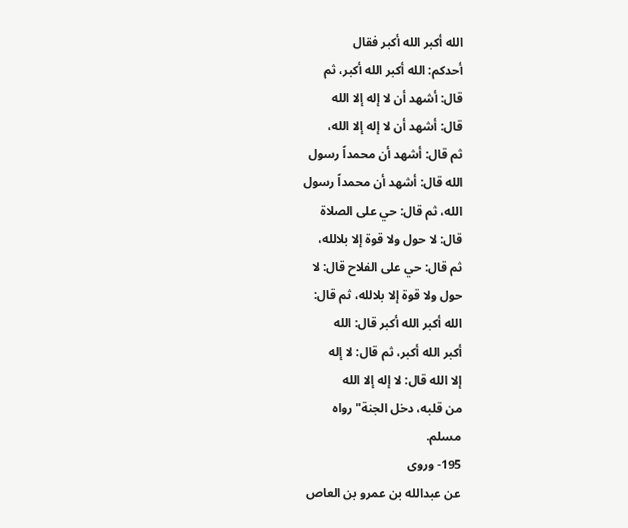الله أكبر الله أكبر فقال
أحدكم: الله أكبر الله أكبر، ثم
قال: أشهد أن لا إله إلا الله
قال: أشهد أن لا إله إلا الله،
ثم قال: أشهد أن محمداً رسول
الله قال: أشهد أن محمداً رسول
الله، ثم قال: حي على الصلاة
قال: لا حول ولا قوة إلا بلالله،
ثم قال: حي على الفلاح قال: لا
حول ولا قوة إلا بلالله، ثم قال:
الله أكبر الله أكبر قال: الله
أكبر الله أكبر، ثم قال: لا إله
إلا الله قال: لا إله إلا الله
من قلبه، دخل الجنة" رواه
مسلم.
195- وروى
عن عبدالله بن عمرو بن العاص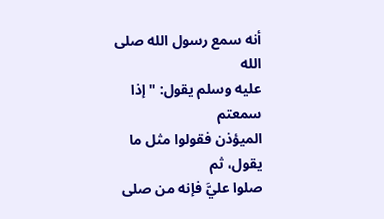أنه سمع رسول الله صلى الله
عليه وسلم يقول: "إذا سمعتم
الميؤذن فقولوا مثل ما يقول، ثم
صلوا عليَّ فإنه من صلى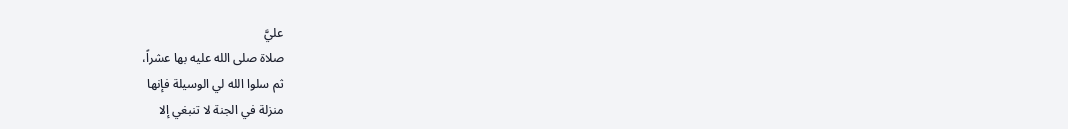عليَّ
صلاة صلى الله عليه بها عشراً،
ثم سلوا الله لي الوسيلة فإنها
منزلة في الجنة لا تنبغي إلا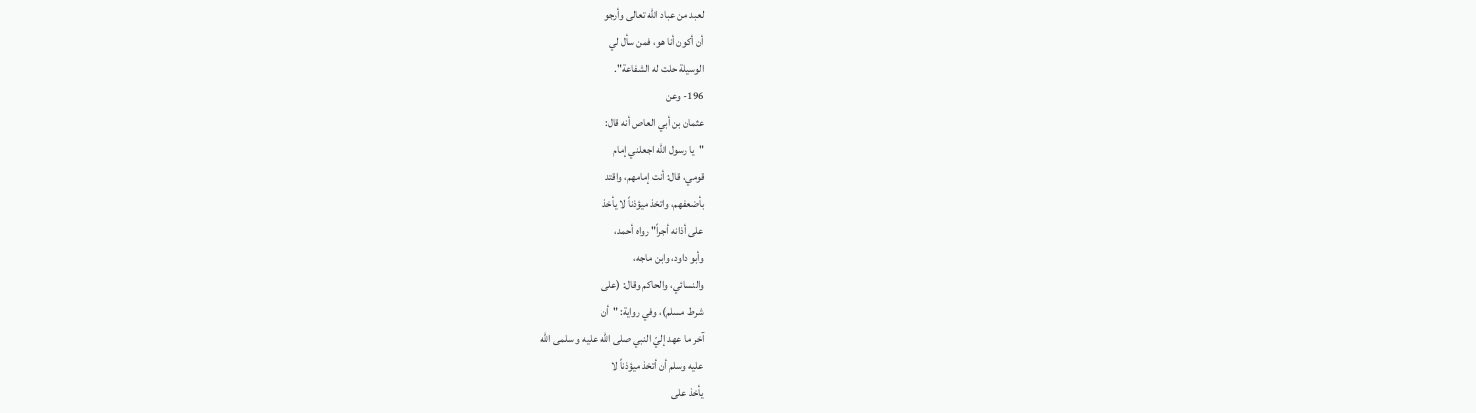لعبد من عباد الله تعالى وأرجو
أن أكون أنا هو، فمن سأل لي
الوسيلة حلت له الشفاعة".
196- وعن
عثمان بن أبي العاص أنه قال:
"يا رسول الله اجعلني إمام
قومي، قال: أنت إمامهم، واقتد
بأضعفهم، واتخذ ميؤذناً لا يأخذ
على أذانه أجراً" رواه أحمد،
وأبو داود، وابن ماجه،
والنسائي، والحاكم وقال: (على
شرط مسلم)، وفي رواية: "أن
آخر ما عهد إليّ النبي صلى الله عليه و سلمى الله
عليه وسلم أن أتخذ ميؤذناً لا
يأخذ على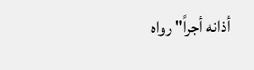أذانه أجراً" رواه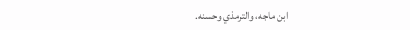ابن ماجه، والترمذي وحسنه.